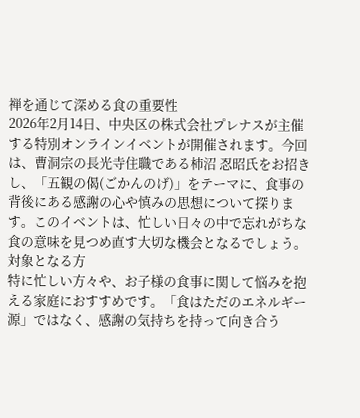禅を通じて深める食の重要性
2026年2月14日、中央区の株式会社プレナスが主催する特別オンラインイベントが開催されます。今回は、曹洞宗の長光寺住職である柿沼 忍昭氏をお招きし、「五観の偈(ごかんのげ)」をテーマに、食事の背後にある感謝の心や慎みの思想について探ります。このイベントは、忙しい日々の中で忘れがちな食の意味を見つめ直す大切な機会となるでしょう。
対象となる方
特に忙しい方々や、お子様の食事に関して悩みを抱える家庭におすすめです。「食はただのエネルギー源」ではなく、感謝の気持ちを持って向き合う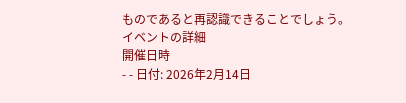ものであると再認識できることでしょう。
イベントの詳細
開催日時
- - 日付: 2026年2月14日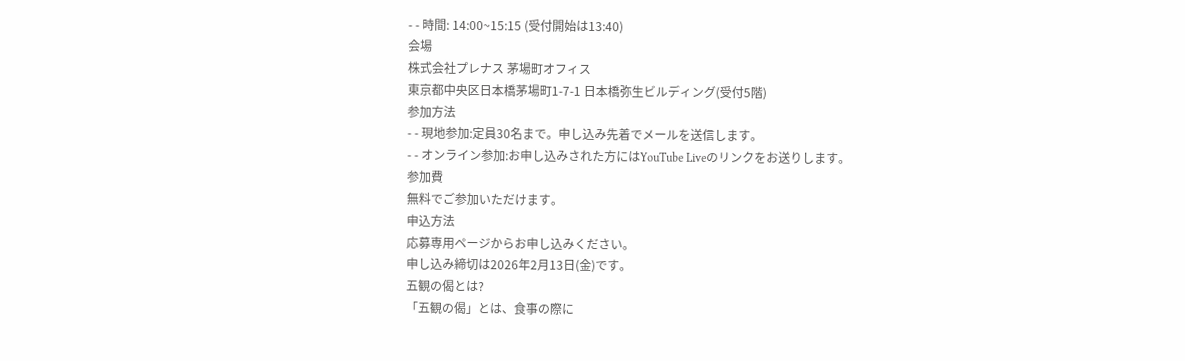- - 時間: 14:00~15:15 (受付開始は13:40)
会場
株式会社プレナス 茅場町オフィス
東京都中央区日本橋茅場町1-7-1 日本橋弥生ビルディング(受付5階)
参加方法
- - 現地参加:定員30名まで。申し込み先着でメールを送信します。
- - オンライン参加:お申し込みされた方にはYouTube Liveのリンクをお送りします。
参加費
無料でご参加いただけます。
申込方法
応募専用ページからお申し込みください。
申し込み締切は2026年2月13日(金)です。
五観の偈とは?
「五観の偈」とは、食事の際に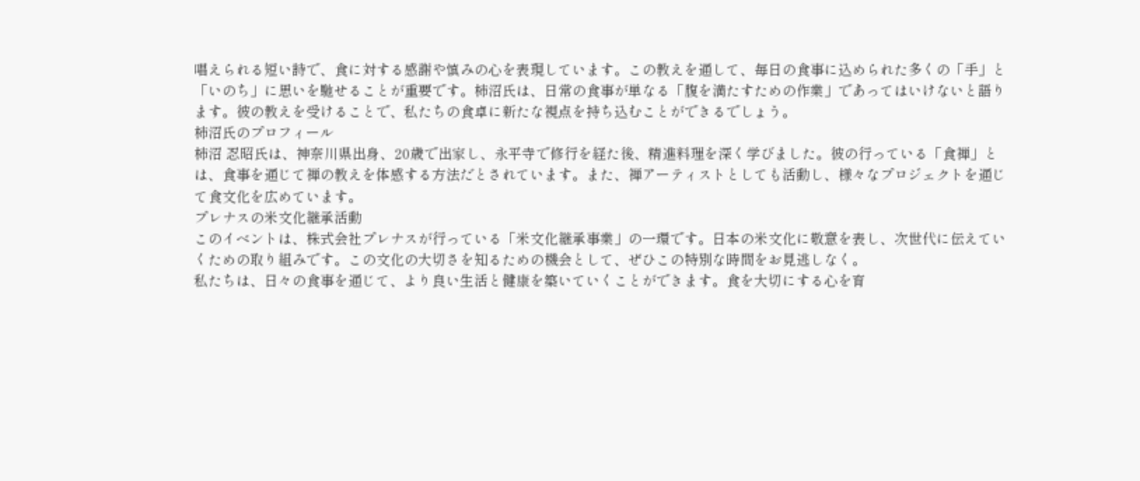唱えられる短い詩で、食に対する感謝や慎みの心を表現しています。この教えを通して、毎日の食事に込められた多くの「手」と「いのち」に思いを馳せることが重要です。柿沼氏は、日常の食事が単なる「腹を満たすための作業」であってはいけないと語ります。彼の教えを受けることで、私たちの食卓に新たな視点を持ち込むことができるでしょう。
柿沼氏のプロフィール
柿沼 忍昭氏は、神奈川県出身、20歳で出家し、永平寺で修行を経た後、精進料理を深く学びました。彼の行っている「食禅」とは、食事を通じて禅の教えを体感する方法だとされています。また、禅アーティストとしても活動し、様々なプロジェクトを通じて食文化を広めています。
プレナスの米文化継承活動
このイベントは、株式会社プレナスが行っている「米文化継承事業」の一環です。日本の米文化に敬意を表し、次世代に伝えていくための取り組みです。この文化の大切さを知るための機会として、ぜひこの特別な時間をお見逃しなく。
私たちは、日々の食事を通じて、より良い生活と健康を築いていくことができます。食を大切にする心を育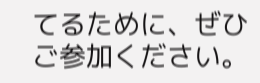てるために、ぜひご参加ください。